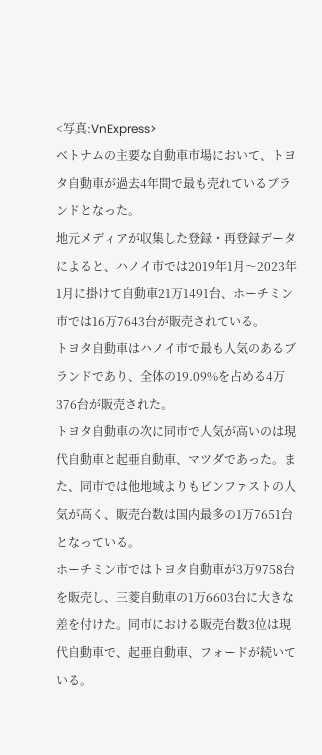<写真:VnExpress>
ベトナムの主要な自動車市場において、トヨタ自動車が過去4年間で最も売れているブランドとなった。
地元メディアが収集した登録・再登録データによると、ハノイ市では2019年1月〜2023年1月に掛けて自動車21万1491台、ホーチミン市では16万7643台が販売されている。
トヨタ自動車はハノイ市で最も人気のあるブランドであり、全体の19.09%を占める4万376台が販売された。
トヨタ自動車の次に同市で人気が高いのは現代自動車と起亜自動車、マツダであった。また、同市では他地域よりもビンファストの人気が高く、販売台数は国内最多の1万7651台となっている。
ホーチミン市ではトヨタ自動車が3万9758台を販売し、三菱自動車の1万6603台に大きな差を付けた。同市における販売台数3位は現代自動車で、起亜自動車、フォードが続いている。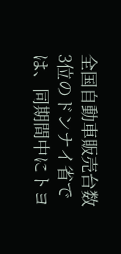全国自動車販売台数3位のドンナイ省では、同期間中にトヨ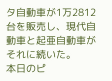タ自動車が1万2812台を販売し、現代自動車と起亜自動車がそれに続いた。
本日のピ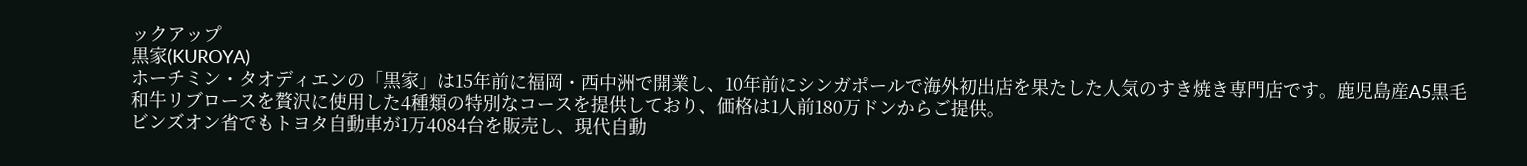ックアップ
黒家(KUROYA)
ホーチミン・タオディエンの「黒家」は15年前に福岡・西中洲で開業し、10年前にシンガポールで海外初出店を果たした人気のすき焼き専門店です。鹿児島産A5黒毛和牛リブロースを贅沢に使用した4種類の特別なコースを提供しており、価格は1人前180万ドンからご提供。
ビンズオン省でもトヨタ自動車が1万4084台を販売し、現代自動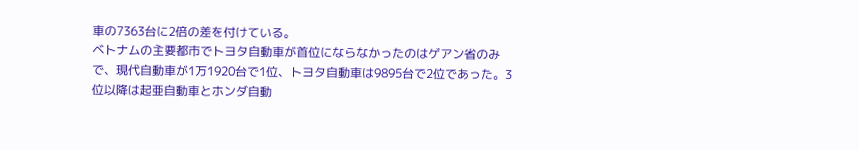車の7363台に2倍の差を付けている。
ベトナムの主要都市でトヨタ自動車が首位にならなかったのはゲアン省のみで、現代自動車が1万1920台で1位、トヨタ自動車は9895台で2位であった。3位以降は起亜自動車とホンダ自動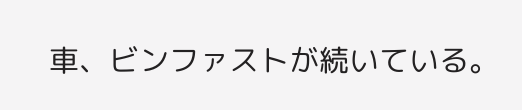車、ビンファストが続いている。